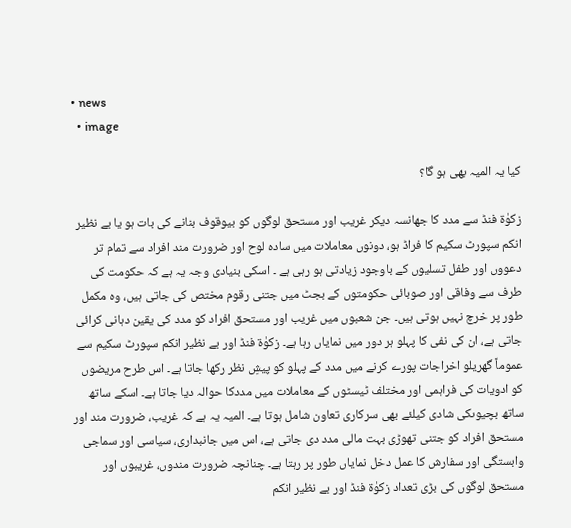• news
  • image

کیا یہ المیہ بھی ہو گا؟

زکوٰۃ فنڈ سے مدد کا جھانسہ دیکر غریب اور مستحق لوگوں کو بیوقوف بنانے کی بات ہو یا بے نظیر انکم سپورٹ سکیم کا فراڈ ہو، دونوں معاملات میں سادہ لوح اور ضرورت مند افراد سے تمام تر دعووں اور طفل تسلیوں کے باوجود زیادتی ہو رہی ہے ۔ اسکی بنیادی وجہ یہ ہے کہ حکومت کی طرف سے وفاقی اور صوبائی حکومتوں کے بجٹ میں جتنی رقوم مختص کی جاتی ہیں، وہ مکمل طور پر خرچ نہیں ہوتی ہیں۔ جن شعبوں میں غریب اور مستحق افراد کو مدد کی یقین دہانی کرائی جاتی ہے، ان کی نفی کا پہلو ہر دور میں نمایاں رہا ہے۔ زکوٰۃ فنڈ اور بے نظیر انکم سپورٹ سکیم سے عموماً گھریلو اخراجات پورے کرنے میں مدد کے پہلو کو پیشِ نظر رکھا جاتا ہے۔ اس طرح مریضوں کو ادویات کی فراہمی اور مختلف ٹیسٹوں کے معاملات میں مددکا حوالہ دیا جاتا ہے۔ اسکے ساتھ ساتھ بچیوںکی شادی کیلئے بھی سرکاری تعاون شامل ہوتا ہے۔ المیہ یہ ہے کہ غریب، ضرورت مند اور مستحق افراد کو جتنی تھوڑی بہت مالی مدد دی جاتی ہے، اس میں جانبداری، سیاسی اور سماجی وابستگی اور سفارش کا عمل دخل نمایاں طور پر رہتا ہے۔ چنانچہ ضرورت مندوں، غریبوں اور مستحق لوگوں کی بڑی تعداد زکوٰۃ فنڈ اور بے نظیر انکم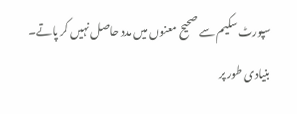سپورٹ سکیم سے صحیح معنوں میں مدد حاصل نہیں کر پاتے۔ بنیادی طور پر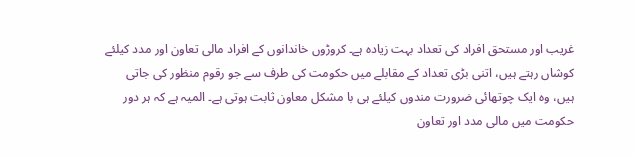غریب اور مستحق افراد کی تعداد بہت زیادہ ہے۔ کروڑوں خاندانوں کے افراد مالی تعاون اور مدد کیلئے کوشاں رہتے ہیں، اتنی بڑی تعداد کے مقابلے میں حکومت کی طرف سے جو رقوم منظور کی جاتی ہیں، وہ ایک چوتھائی ضرورت مندوں کیلئے ہی با مشکل معاون ثابت ہوتی ہے۔ المیہ ہے کہ ہر دور حکومت میں مالی مدد اور تعاون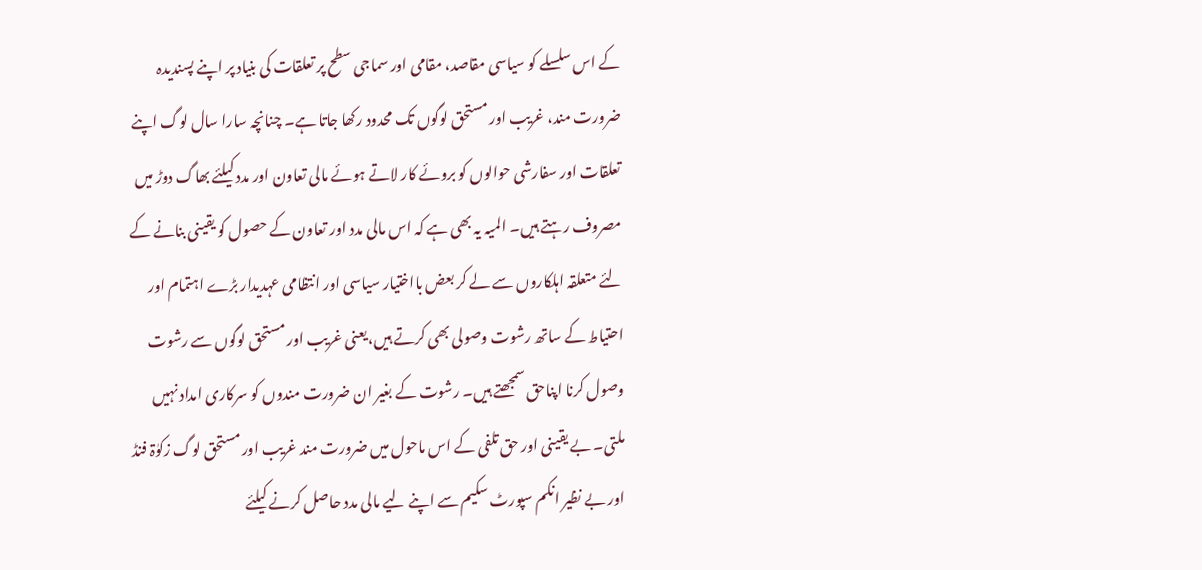کے اس سلسلے کو سیاسی مقاصد، مقامی اور سماجی سطح پر تعلقات کی بنیاد پر اپنے پسندیدہ ضرورت مند، غریب اور مستحق لوگوں تک محدود رکھا جاتا ہے۔ چنانچہ سارا سال لوگ اپنے تعلقات اور سفارشی حوالوں کو بروئے کار لاتے ہوئے مالی تعاون اور مدد کیلئے بھاگ دوڑ میں مصروف رہتے ہیں۔ المیہ یہ بھی ہے کہ اس مالی مدد اور تعاون کے حصول کو یقینی بنانے کے لئے متعلقہ اہلکاروں سے لے کر بعض بااختیار سیاسی اور انتظامی عہدیدار بڑے اہتمام اور احتیاط کے ساتھ رشوت وصولی بھی کرتے ہیں،یعنی غریب اور مستحق لوگوں سے رشوت وصول کرنا اپناحق سمجھتے ہیں۔ رشوت کے بغیر ان ضرورت مندوں کو سرکاری امداد نہیں ملتی۔ بے یقینی اور حق تلفی کے اس ماحول میں ضرورت مند غریب اور مستحق لوگ زکوٰۃ فنڈ اور بے نظیر انکم سپورٹ سکیم سے اپنے لیے مالی مدد حاصل کرنے کیلئے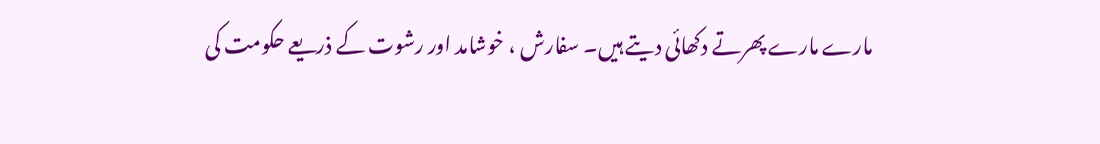مارے مارے پھرتے دکھائی دیتے ہیں۔ سفارش ، خوشامد اور رشوت کے ذریعے حکومت کی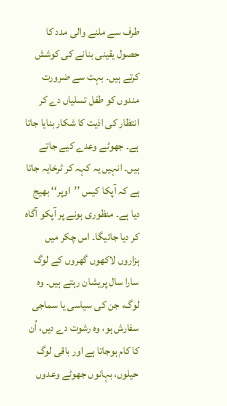طرف سے ملنے والی مدد کا حصول یقینی بنانے کی کوشش کرتے ہیں۔ بہت سے ضرورت مندوں کو طفل تسلیاں دے کر انتظار کی اذیت کا شکار بنایا جاتا ہے۔ جھوٹے وعدے کیے جاتے ہیں۔ انہیں یہ کہہ کر ٹرخایہ جاتا ہے کہ آپکا کیس ’’اوپر‘‘ بھیج دیا ہے۔ منظوری ہونے پر آپکو آگاہ کر دیا جائیگا۔ اس چکر میں ہزاروں لاکھوں گھروں کے لوگ سارا سال پریشان رہتے ہیں۔ وہ لوگ، جن کی سیاسی یا سماجی سفارش ہو، وہ رشوت دے دیں، اُن کا کام ہوجاتا ہے اور باقی لوگ حیلوں، بہانوں جھوٹے وعدوں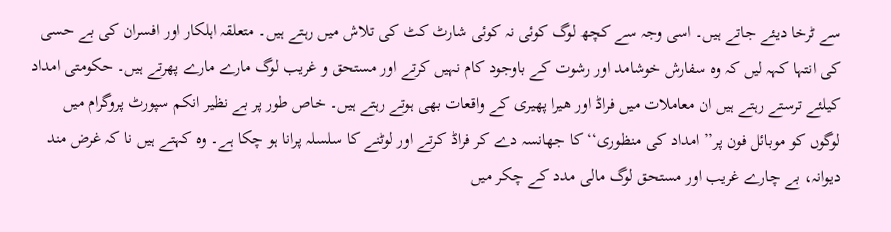سے ٹرخا دیئے جاتے ہیں۔ اسی وجہ سے کچھ لوگ کوئی نہ کوئی شارٹ کٹ کی تلاش میں رہتے ہیں۔ متعلقہ اہلکار اور افسران کی بے حسی کی انتہا کہہ لیں کہ وہ سفارش خوشامد اور رشوت کے باوجود کام نہیں کرتے اور مستحق و غریب لوگ مارے مارے پھرتے ہیں۔ حکومتی امداد کیلئے ترستے رہتے ہیں ان معاملات میں فراڈ اور ھیرا پھیری کے واقعات بھی ہوتے رہتے ہیں۔ خاص طور پر بے نظیر انکم سپورٹ پروگرام میں لوگوں کو موبائل فون پر’’امداد کی منظوری‘‘ کا جھانسہ دے کر فراڈ کرتے اور لوٹنے کا سلسلہ پرانا ہو چکا ہے۔ وہ کہتے ہیں نا کہ غرض مند دیوانہ، بے چارے غریب اور مستحق لوگ مالی مدد کے چکر میں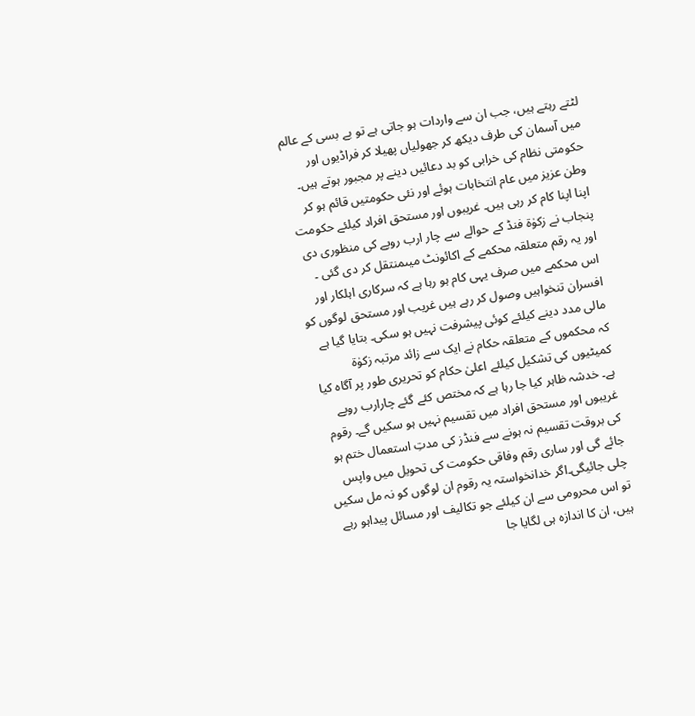لٹتے رہتے ہیں، جب ان سے واردات ہو جاتی ہے تو بے بسی کے عالم میں آسمان کی طرف دیکھ کر جھولیاں پھیلا کر فراڈیوں اور حکومتی نظام کی خرابی کو بد دعائیں دینے پر مجبور ہوتے ہیں۔
وطن عزیز میں عام انتخابات ہوئے اور نئی حکومتیں قائم ہو کر اپنا اپنا کام کر رہی ہیں۔ غریبوں اور مستحق افراد کیلئے حکومت پنجاب نے زکوٰۃ فنڈ کے حوالے سے چار ارب روپے کی منظوری دی اور یہ رقم متعلقہ محکمے کے اکائونٹ میںمنتقل کر دی گئی ۔ اس محکمے میں صرف یہی کام ہو رہا ہے کہ سرکاری اہلکار اور افسران تنخواہیں وصول کر رہے ہیں غریب اور مستحق لوگوں کو مالی مدد دینے کیلئے کوئی پیشرفت نہیں ہو سکی۔ بتایا گیا ہے کہ محکموں کے متعلقہ حکام نے ایک سے زائد مرتبہ زکوٰۃ کمیٹیوں کی تشکیل کیلئے اعلیٰ حکام کو تحریری طور پر آگاہ کیا ہے۔ خدشہ ظاہر کیا جا رہا ہے کہ مختص کئے گئے چارارب روپے غریبوں اور مستحق افراد میں تقسیم نہیں ہو سکیں گے۔ رقوم کی بروقت تقسیم نہ ہونے سے فنڈز کی مدتِ استعمال ختم ہو جائے گی اور ساری رقم وفاقی حکومت کی تحویل میں واپس چلی جائیگی۔اگر خدانخواستہ یہ رقوم ان لوگوں کو نہ مل سکیں تو اس محرومی سے ان کیلئے جو تکالیف اور مسائل پیداہو رہے ہیں، ان کا اندازہ ہی لگایا جا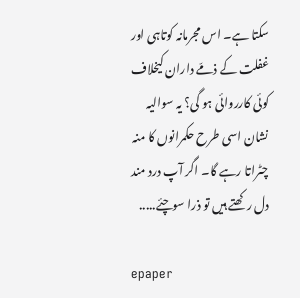سکتا ہے۔ اس مجرمانہ کوتاہی اور غفلت کے ذمّے داران کیخلاف کوئی کارروائی ہو گی؟ یہ سوالیہ نشان اسی طرح حکمرانوں کا منہ چٹراتا رہے گا۔ اگر آپ درد مند دل رکھتے ہیں تو ذرا سوچئے.....

epaper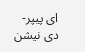ای پیپر-دی نیشن